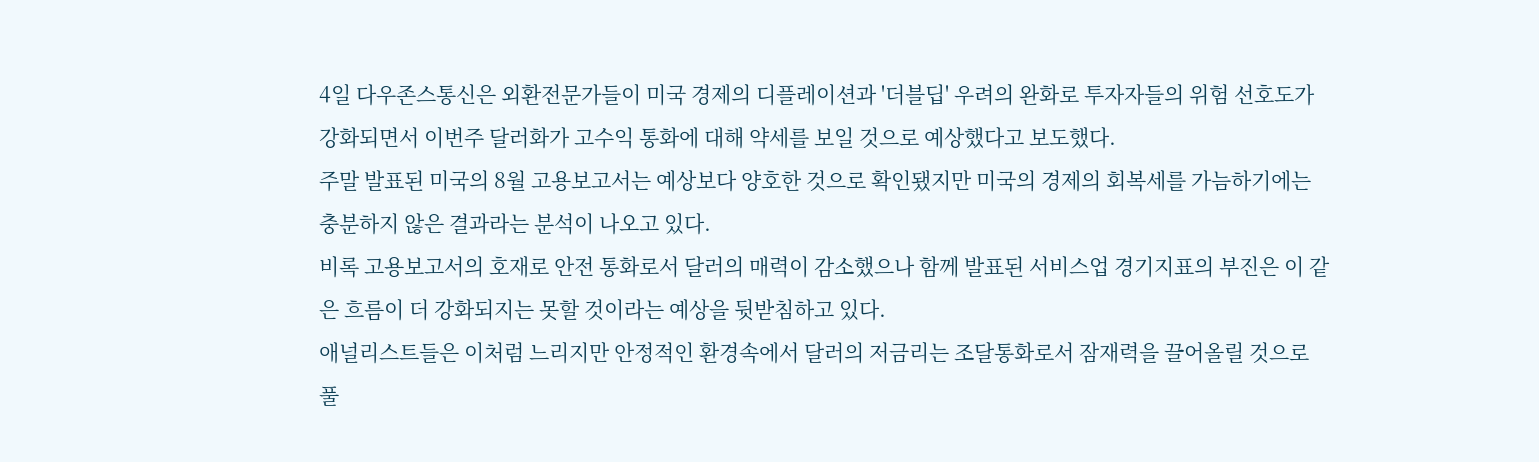4일 다우존스통신은 외환전문가들이 미국 경제의 디플레이션과 '더블딥' 우려의 완화로 투자자들의 위험 선호도가 강화되면서 이번주 달러화가 고수익 통화에 대해 약세를 보일 것으로 예상했다고 보도했다.
주말 발표된 미국의 8월 고용보고서는 예상보다 양호한 것으로 확인됐지만 미국의 경제의 회복세를 가늠하기에는 충분하지 않은 결과라는 분석이 나오고 있다.
비록 고용보고서의 호재로 안전 통화로서 달러의 매력이 감소했으나 함께 발표된 서비스업 경기지표의 부진은 이 같은 흐름이 더 강화되지는 못할 것이라는 예상을 뒷받침하고 있다.
애널리스트들은 이처럼 느리지만 안정적인 환경속에서 달러의 저금리는 조달통화로서 잠재력을 끌어올릴 것으로 풀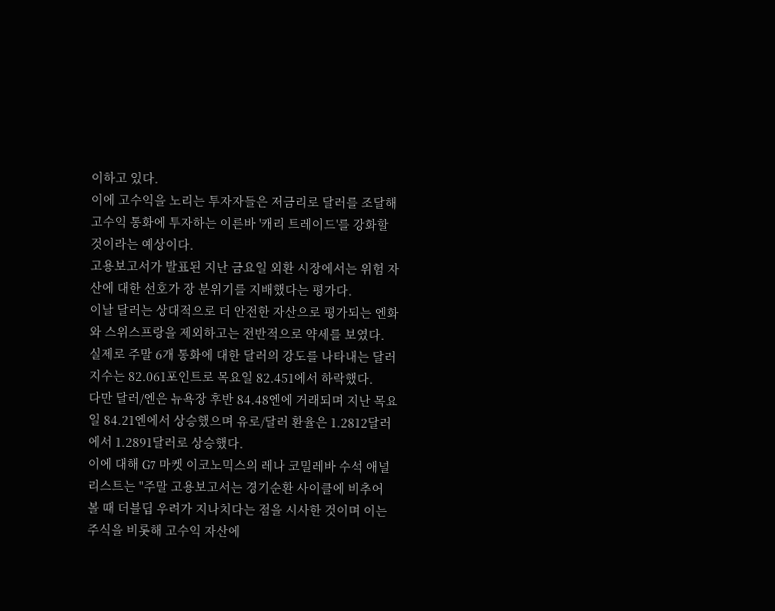이하고 있다.
이에 고수익을 노리는 투자자들은 저금리로 달러를 조달해 고수익 통화에 투자하는 이른바 '캐리 트레이드'를 강화할 것이라는 예상이다.
고용보고서가 발표된 지난 금요일 외환 시장에서는 위험 자산에 대한 선호가 장 분위기를 지배했다는 평가다.
이날 달러는 상대적으로 더 안전한 자산으로 평가되는 엔화와 스위스프랑을 제외하고는 전반적으로 약세를 보였다.
실제로 주말 6개 통화에 대한 달러의 강도를 나타내는 달러지수는 82.061포인트로 목요일 82.451에서 하락했다.
다만 달러/엔은 뉴욕장 후반 84.48엔에 거래되며 지난 목요일 84.21엔에서 상승했으며 유로/달러 환율은 1.2812달러에서 1.2891달러로 상승했다.
이에 대해 G7 마켓 이코노믹스의 레나 코밀레바 수석 애널리스트는 "주말 고용보고서는 경기순환 사이클에 비추어 볼 때 더블딥 우려가 지나치다는 점을 시사한 것이며 이는 주식을 비롯해 고수익 자산에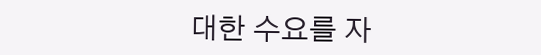대한 수요를 자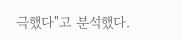극했다"고 분석했다.